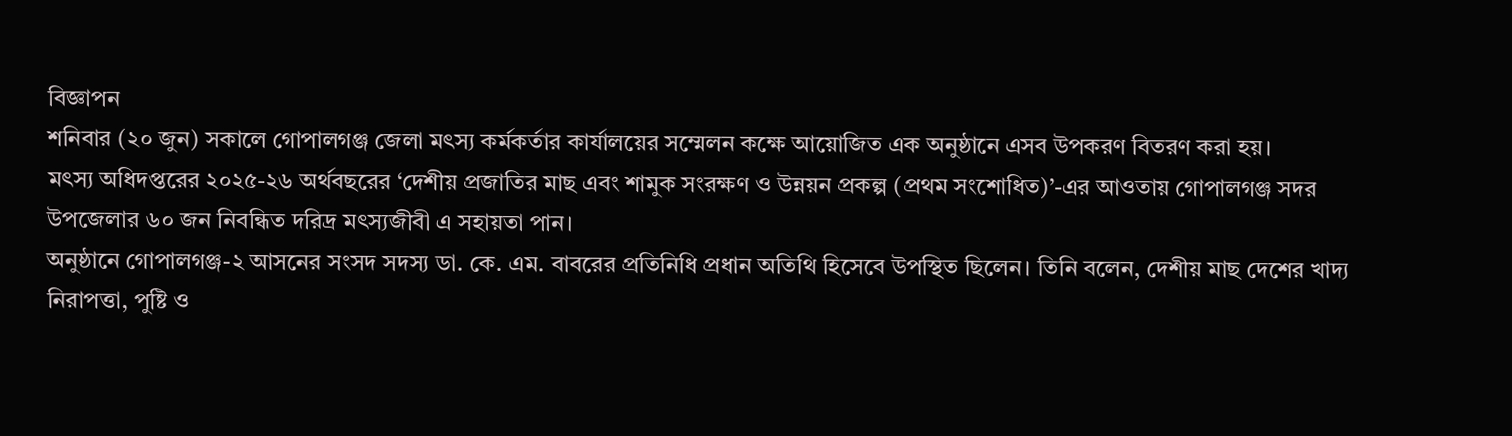বিজ্ঞাপন
শনিবার (২০ জুন) সকালে গোপালগঞ্জ জেলা মৎস্য কর্মকর্তার কার্যালয়ের সম্মেলন কক্ষে আয়োজিত এক অনুষ্ঠানে এসব উপকরণ বিতরণ করা হয়।
মৎস্য অধিদপ্তরের ২০২৫-২৬ অর্থবছরের ‘দেশীয় প্রজাতির মাছ এবং শামুক সংরক্ষণ ও উন্নয়ন প্রকল্প (প্রথম সংশোধিত)’-এর আওতায় গোপালগঞ্জ সদর উপজেলার ৬০ জন নিবন্ধিত দরিদ্র মৎস্যজীবী এ সহায়তা পান।
অনুষ্ঠানে গোপালগঞ্জ-২ আসনের সংসদ সদস্য ডা. কে. এম. বাবরের প্রতিনিধি প্রধান অতিথি হিসেবে উপস্থিত ছিলেন। তিনি বলেন, দেশীয় মাছ দেশের খাদ্য নিরাপত্তা, পুষ্টি ও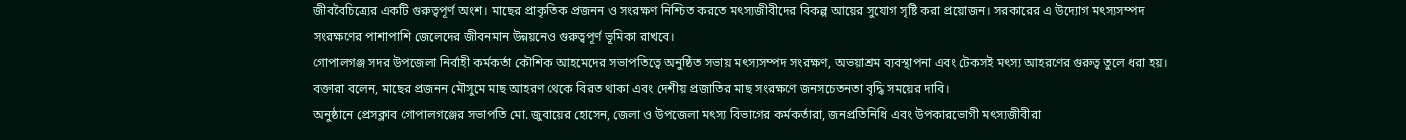জীববৈচিত্র্যের একটি গুরুত্বপূর্ণ অংশ। মাছের প্রাকৃতিক প্রজনন ও সংরক্ষণ নিশ্চিত করতে মৎস্যজীবীদের বিকল্প আয়ের সুযোগ সৃষ্টি করা প্রয়োজন। সরকারের এ উদ্যোগ মৎস্যসম্পদ সংরক্ষণের পাশাপাশি জেলেদের জীবনমান উন্নয়নেও গুরুত্বপূর্ণ ভূমিকা রাখবে।
গোপালগঞ্জ সদর উপজেলা নির্বাহী কর্মকর্তা কৌশিক আহমেদের সভাপতিত্বে অনুষ্ঠিত সভায় মৎস্যসম্পদ সংরক্ষণ, অভয়াশ্রম ব্যবস্থাপনা এবং টেকসই মৎস্য আহরণের গুরুত্ব তুলে ধরা হয়। বক্তারা বলেন, মাছের প্রজনন মৌসুমে মাছ আহরণ থেকে বিরত থাকা এবং দেশীয় প্রজাতির মাছ সংরক্ষণে জনসচেতনতা বৃদ্ধি সময়ের দাবি।
অনুষ্ঠানে প্রেসক্লাব গোপালগঞ্জের সভাপতি মো. জুবায়ের হোসেন, জেলা ও উপজেলা মৎস্য বিভাগের কর্মকর্তারা, জনপ্রতিনিধি এবং উপকারভোগী মৎস্যজীবীরা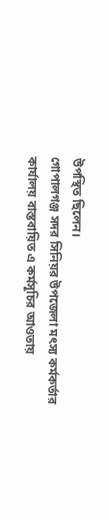উপস্থিত ছিলেন।
গোপালগঞ্জ সদর সিনিয়র উপজেলা মৎস্য কর্মকর্তার কার্যালয় বাস্তবায়িত এ কর্মসূচির আওতায়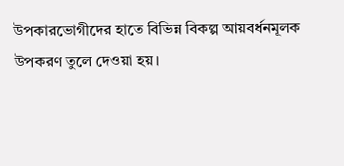উপকারভোগীদের হাতে বিভিন্ন বিকল্প আয়বর্ধনমূলক উপকরণ তুলে দেওয়া হয়।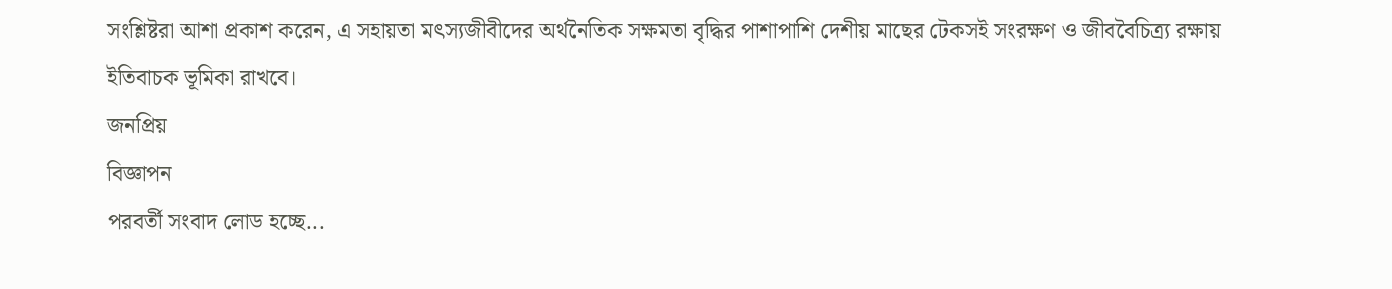সংশ্লিষ্টরা আশা প্রকাশ করেন, এ সহায়তা মৎস্যজীবীদের অর্থনৈতিক সক্ষমতা বৃদ্ধির পাশাপাশি দেশীয় মাছের টেকসই সংরক্ষণ ও জীববৈচিত্র্য রক্ষায় ইতিবাচক ভূমিকা রাখবে।
জনপ্রিয়
বিজ্ঞাপন
পরবর্তী সংবাদ লোড হচ্ছে...